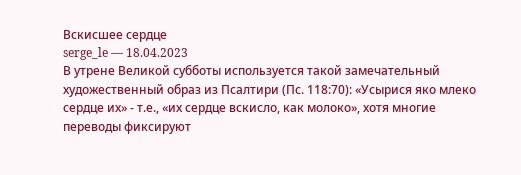Вскисшее сердце
serge_le — 18.04.2023
В утрене Великой субботы используется такой замечательный художественный образ из Псалтири (Пс. 118:70): «Усырися яко млеко сердце их» - т.е., «их сердце вскисло, как молоко», хотя многие переводы фиксируют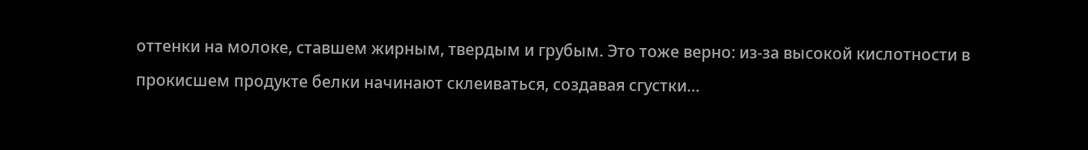оттенки на молоке, ставшем жирным, твердым и грубым. Это тоже верно: из-за высокой кислотности в прокисшем продукте белки начинают склеиваться, создавая сгустки…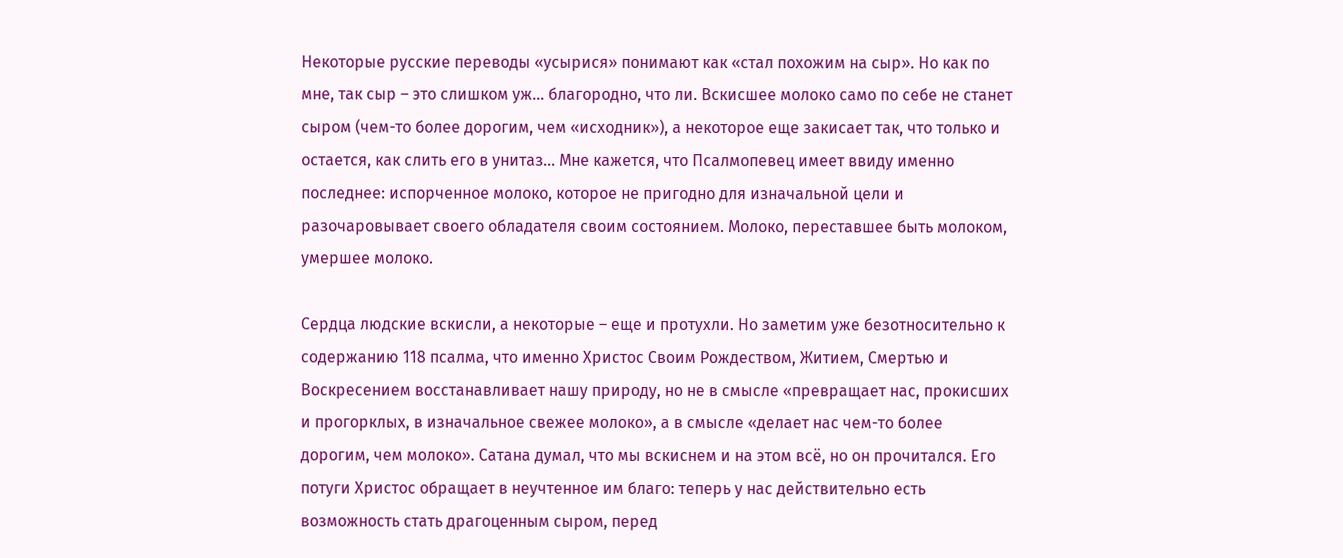Некоторые русские переводы «усырися» понимают как «стал похожим на сыр». Но как по мне, так сыр – это слишком уж… благородно, что ли. Вскисшее молоко само по себе не станет сыром (чем-то более дорогим, чем «исходник»), а некоторое еще закисает так, что только и остается, как слить его в унитаз… Мне кажется, что Псалмопевец имеет ввиду именно последнее: испорченное молоко, которое не пригодно для изначальной цели и разочаровывает своего обладателя своим состоянием. Молоко, переставшее быть молоком, умершее молоко.

Сердца людские вскисли, а некоторые – еще и протухли. Но заметим уже безотносительно к содержанию 118 псалма, что именно Христос Своим Рождеством, Житием, Смертью и Воскресением восстанавливает нашу природу, но не в смысле «превращает нас, прокисших и прогорклых, в изначальное свежее молоко», а в смысле «делает нас чем-то более дорогим, чем молоко». Сатана думал, что мы вскиснем и на этом всё, но он прочитался. Его потуги Христос обращает в неучтенное им благо: теперь у нас действительно есть возможность стать драгоценным сыром, перед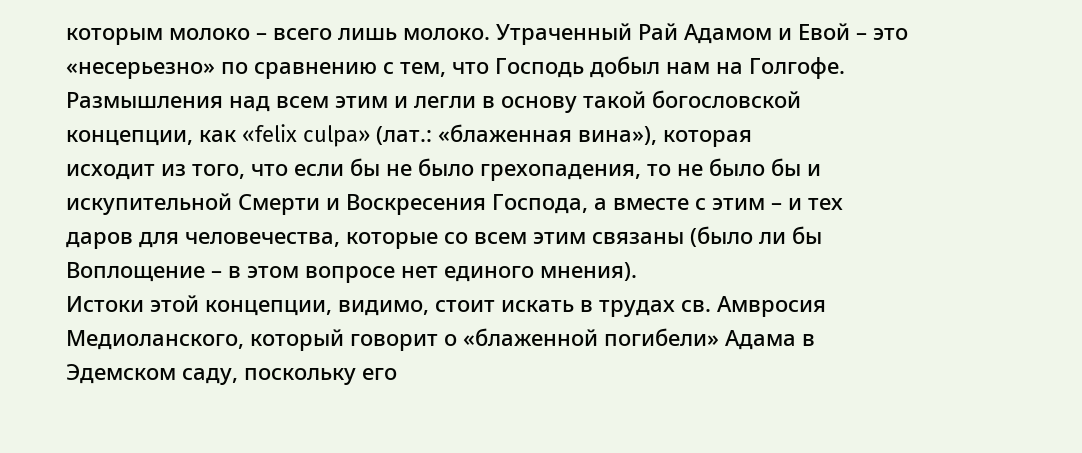которым молоко – всего лишь молоко. Утраченный Рай Адамом и Евой – это «несерьезно» по сравнению с тем, что Господь добыл нам на Голгофе.
Размышления над всем этим и легли в основу такой богословской
концепции, как «felix culpa» (лат.: «блаженная вина»), которая
исходит из того, что если бы не было грехопадения, то не было бы и
искупительной Смерти и Воскресения Господа, а вместе с этим – и тех
даров для человечества, которые со всем этим связаны (было ли бы
Воплощение – в этом вопросе нет единого мнения).
Истоки этой концепции, видимо, стоит искать в трудах св. Амвросия
Медиоланского, который говорит о «блаженной погибели» Адама в
Эдемском саду, поскольку его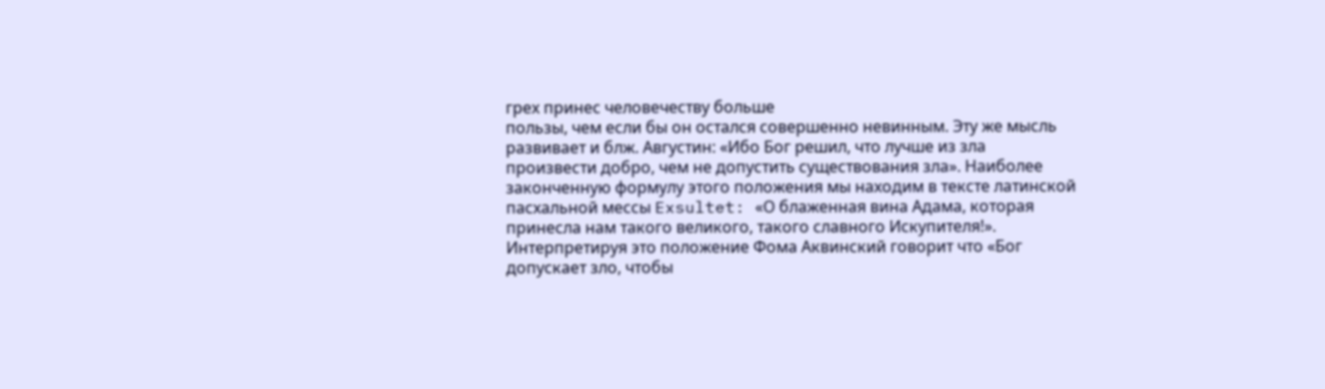грех принес человечеству больше
пользы, чем если бы он остался совершенно невинным. Эту же мысль
развивает и блж. Августин: «Ибо Бог решил, что лучше из зла
произвести добро, чем не допустить существования зла». Наиболее
законченную формулу этого положения мы находим в тексте латинской
пасхальной мессы Exsultet: «О блаженная вина Адама, которая
принесла нам такого великого, такого славного Искупителя!».
Интерпретируя это положение Фома Аквинский говорит что «Бог
допускает зло, чтобы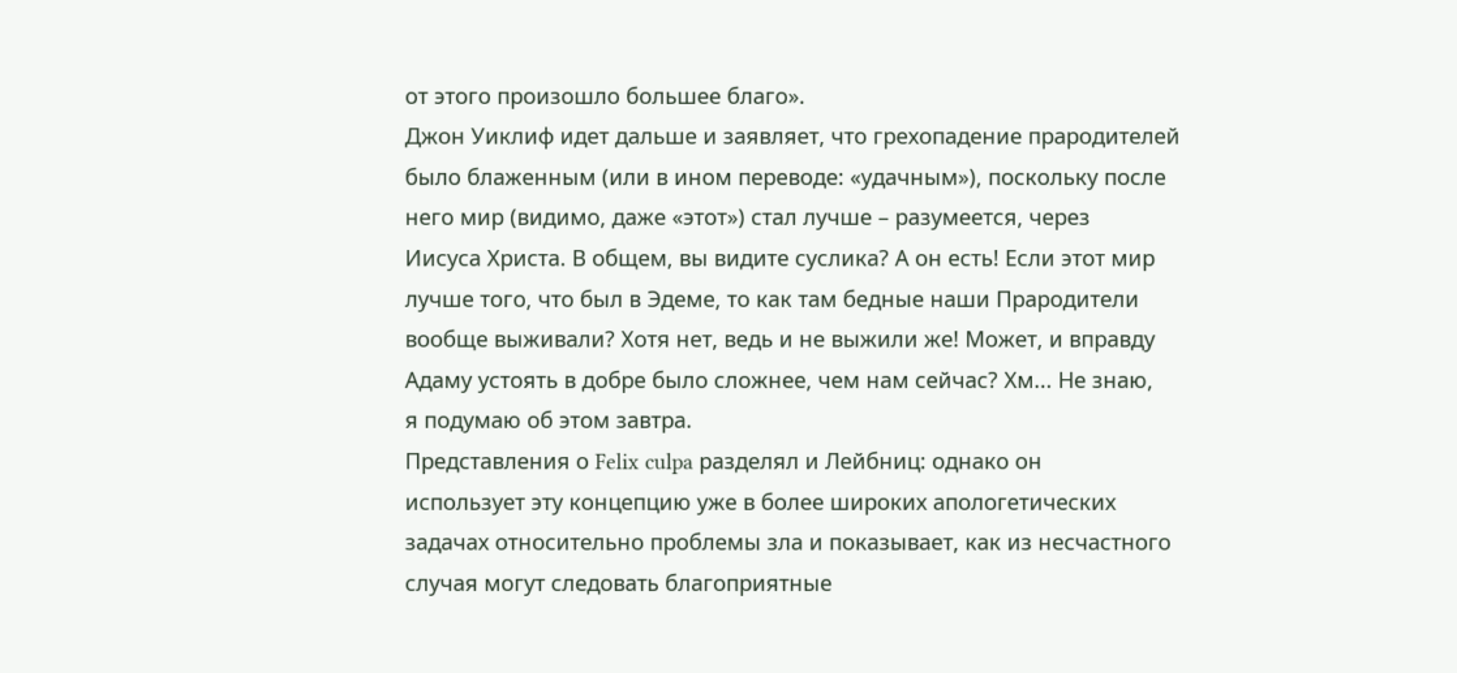от этого произошло большее благо».
Джон Уиклиф идет дальше и заявляет, что грехопадение прародителей
было блаженным (или в ином переводе: «удачным»), поскольку после
него мир (видимо, даже «этот») стал лучше – разумеется, через
Иисуса Христа. В общем, вы видите суслика? А он есть! Если этот мир
лучше того, что был в Эдеме, то как там бедные наши Прародители
вообще выживали? Хотя нет, ведь и не выжили же! Может, и вправду
Адаму устоять в добре было сложнее, чем нам сейчас? Хм... Не знаю,
я подумаю об этом завтра.
Представления о Felix culpa разделял и Лейбниц: однако он
использует эту концепцию уже в более широких апологетических
задачах относительно проблемы зла и показывает, как из несчастного
случая могут следовать благоприятные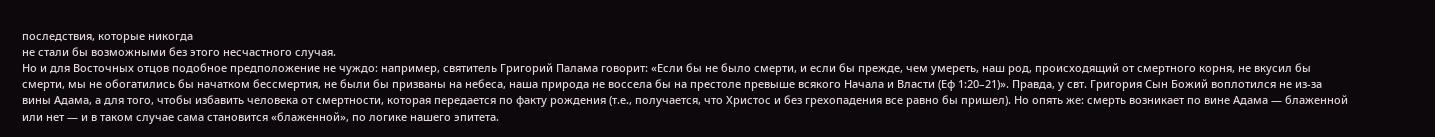последствия, которые никогда
не стали бы возможными без этого несчастного случая.
Но и для Восточных отцов подобное предположение не чуждо: например, святитель Григорий Палама говорит: «Если бы не было смерти, и если бы прежде, чем умереть, наш род, происходящий от смертного корня, не вкусил бы смерти, мы не обогатились бы начатком бессмертия, не были бы призваны на небеса, наша природа не воссела бы на престоле превыше всякого Начала и Власти (Еф 1:20–21)». Правда, у свт. Григория Сын Божий воплотился не из-за вины Адама, а для того, чтобы избавить человека от смертности, которая передается по факту рождения (т.е., получается, что Христос и без грехопадения все равно бы пришел). Но опять же: смерть возникает по вине Адама — блаженной или нет — и в таком случае сама становится «блаженной», по логике нашего эпитета.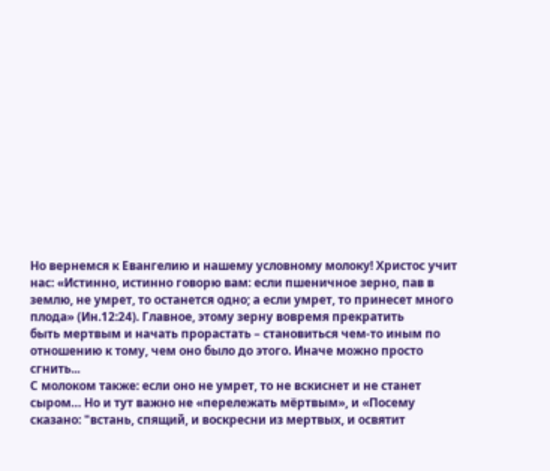Но вернемся к Евангелию и нашему условному молоку! Христос учит
нас: «Истинно, истинно говорю вам: если пшеничное зерно, пав в
землю, не умрет, то останется одно; а если умрет, то принесет много
плода» (Ин.12:24). Главное, этому зерну вовремя прекратить
быть мертвым и начать прорастать – становиться чем-то иным по
отношению к тому, чем оно было до этого. Иначе можно просто
сгнить...
С молоком также: если оно не умрет, то не вскиснет и не станет
сыром… Но и тут важно не «перележать мёртвым», и «Посему
сказано: "встань, спящий, и воскресни из мертвых, и освятит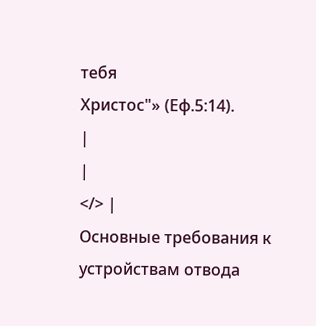тебя
Христос"» (Еф.5:14).
|
|
</> |
Основные требования к устройствам отвода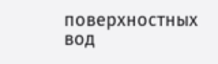поверхностных вод